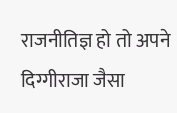राजनीतिज्ञ हो तो अपने दिग्गीराजा जैसा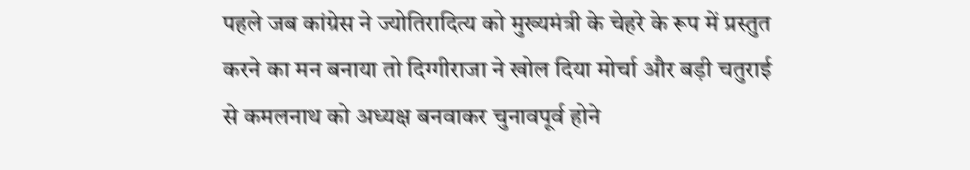पहले जब कांग्रेस ने ज्योतिरादित्य को मुख्यमंत्री के चेहरे के रूप में प्रस्तुत करने का मन बनाया तो दिग्गीराजा ने खोल दिया मोर्चा और बड़ी चतुराई से कमलनाथ को अध्यक्ष बनवाकर चुनावपूर्व होने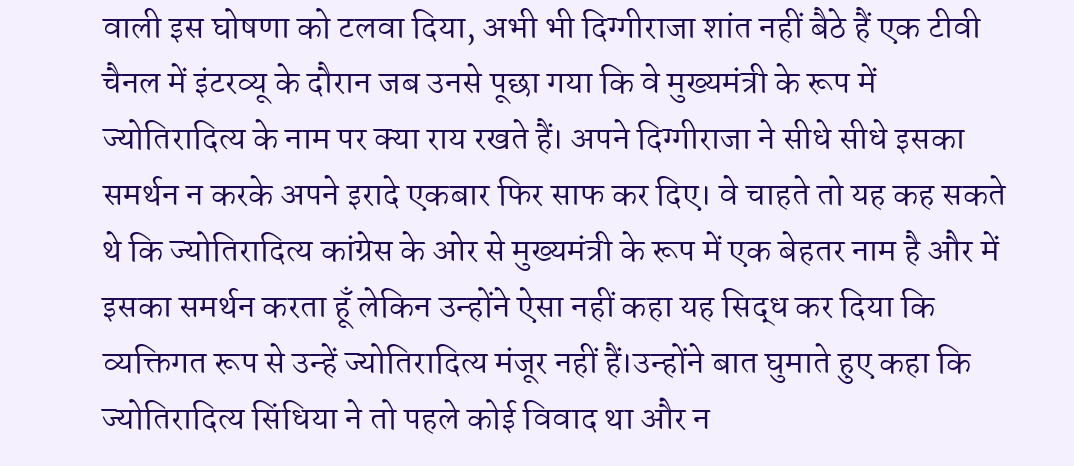वाली इस घोषणा को टलवा दिया, अभी भी दिग्गीराजा शांत नहीं बैठे हैं एक टीवी चैनल में इंटरव्यू के दौरान जब उनसे पूछा गया कि वे मुख्यमंत्री के रूप में ज्योतिरादित्य के नाम पर क्या राय रखते हैं। अपने दिग्गीराजा ने सीधे सीधे इसका समर्थन न करके अपने इरादे एकबार फिर साफ कर दिए। वे चाहते तो यह कह सकते थे कि ज्योतिरादित्य कांग्रेस के ओर से मुख्यमंत्री के रूप में एक बेहतर नाम है और में इसका समर्थन करता हूँ लेकिन उन्होंने ऐसा नहीं कहा यह सिद्ध कर दिया कि व्यक्तिगत रूप से उन्हें ज्योतिरादित्य मंजूर नहीं हैं।उन्होंने बात घुमाते हुए कहा कि ज्योतिरादित्य सिंधिया ने तो पहले कोई विवाद था और न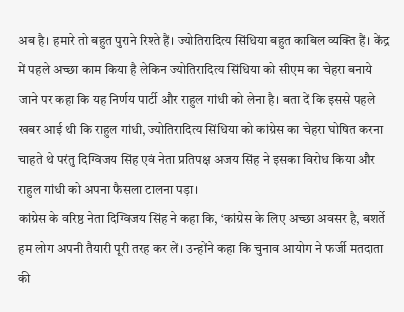अब है। हमारे तो बहुत पुराने रिश्ते हैं। ज्योतिरादित्य सिंधिया बहुत काबिल व्यक्ति हैं। केंद्र में पहले अच्छा काम किया है लेकिन ज्योतिरादित्य सिंधिया को सीएम का चेहरा बनाये जाने पर कहा कि यह निर्णय पार्टी और राहुल गांधी को लेना है। बता दें कि इससे पहले खबर आई थी कि राहुल गांधी, ज्योतिरादित्य सिंधिया को कांग्रेस का चेहरा घोषित करना चाहते थे परंतु दिग्विजय सिंह एवं नेता प्रतिपक्ष अजय सिंह ने इसका विरोध किया और राहुल गांधी को अपना फैसला टालना पड़ा।
कांग्रेस के वरिष्ठ नेता दिग्विजय सिंह ने कहा कि, ‘कांग्रेस के लिए अच्छा अवसर है, बशर्ते हम लोग अपनी तैयारी पूरी तरह कर लें। उन्होंने कहा कि चुनाव आयोग ने फर्जी मतदाता की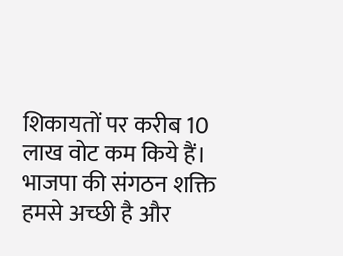शिकायतों पर करीब 10 लाख वोट कम किये हैं। भाजपा की संगठन शक्ति हमसे अच्छी है और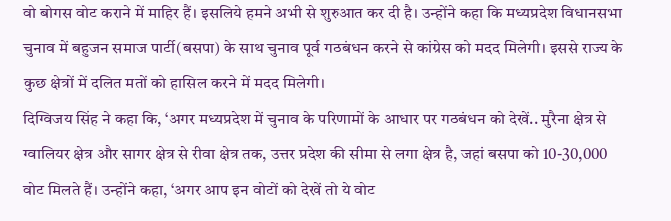वो बोगस वोट कराने में माहिर हैं। इसलिये हमने अभी से शुरुआत कर दी है। उन्होंने कहा कि मध्यप्रदेश विधानसभा चुनाव में बहुजन समाज पार्टी(बसपा) के साथ चुनाव पूर्व गठबंधन करने से कांग्रेस को मदद मिलेगी। इससे राज्य के कुछ क्षेत्रों में दलित मतों को हासिल करने में मदद मिलेगी।
दिग्विजय सिंह ने कहा कि, ‘अगर मध्यप्रदेश में चुनाव के परिणामों के आधार पर गठबंधन को देखें.. मुरैना क्षेत्र से ग्वालियर क्षेत्र और सागर क्षेत्र से रीवा क्षेत्र तक, उत्तर प्रदेश की सीमा से लगा क्षेत्र है, जहां बसपा को 10-30,000 वोट मिलते हैं। उन्होंने कहा, ‘अगर आप इन वोटों को देखें तो ये वोट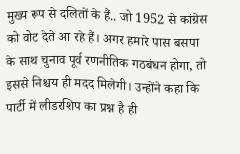मुख्य रूप से दलितों के हैं.. जो 1952 से कांग्रेस को वोट देते आ रहे हैं। अगर हमारे पास बसपा के साथ चुनाव पूर्व रणनीतिक गठबंधन होगा, तो इससे निश्चय ही मदद मिलेगी। उन्होंने कहा कि पार्टी में लीडरशिप का प्रश्न है ही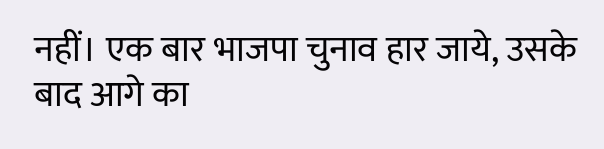नहीं। एक बार भाजपा चुनाव हार जाये, उसके बाद आगे का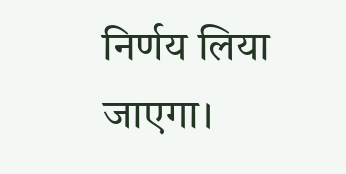निर्णय लिया जाएगा।